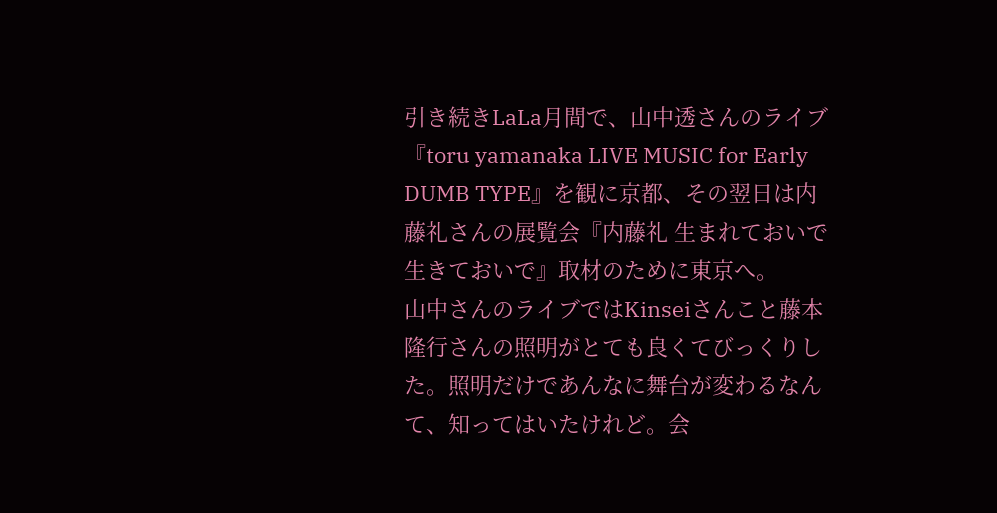引き続きLaLa月間で、山中透さんのライブ『toru yamanaka LIVE MUSIC for Early DUMB TYPE』を観に京都、その翌日は内藤礼さんの展覧会『内藤礼 生まれておいで 生きておいで』取材のために東京へ。
山中さんのライブではKinseiさんこと藤本隆行さんの照明がとても良くてびっくりした。照明だけであんなに舞台が変わるなんて、知ってはいたけれど。会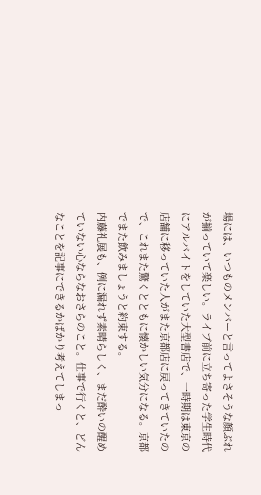場には、いつものメンバーと言ってよさそうな顔ぶれが揃っていて楽しい。ライブ前に立ち寄った学生時代にアルバイトをしていた大型書店で、一時期は東京の店舗に移っていた人がまた京都店に戻ってきていたので、これまた驚くとともに懐かしい気分になる。京都でまた飲みましょうと約束する。
内藤礼展も、例に漏れず素晴らしく、まだ酔いの醒めていない心ならなおさらのこと。仕事で行くと、どんなことを記事にできるかばかり考えてしまっ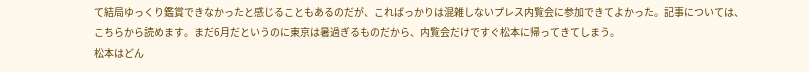て結局ゆっくり鑑賞できなかったと感じることもあるのだが、こればっかりは混雑しないプレス内覧会に参加できてよかった。記事については、こちらから読めます。まだ6月だというのに東京は暑過ぎるものだから、内覧会だけですぐ松本に帰ってきてしまう。
松本はどん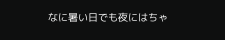なに暑い日でも夜にはちゃ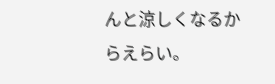んと涼しくなるからえらい。